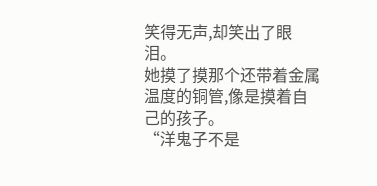笑得无声,却笑出了眼泪。
她摸了摸那个还带着金属温度的铜管,像是摸着自己的孩子。
“洋鬼子不是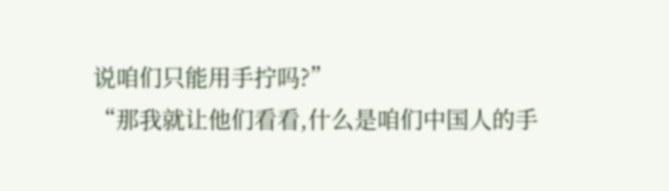说咱们只能用手拧吗?”
“那我就让他们看看,什么是咱们中国人的手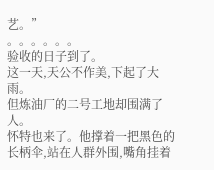艺。”
。。。。。。
验收的日子到了。
这一天,天公不作美,下起了大雨。
但炼油厂的二号工地却围满了人。
怀特也来了。他撑着一把黑色的长柄伞,站在人群外围,嘴角挂着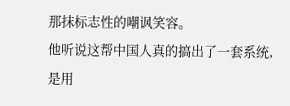那抹标志性的嘲讽笑容。
他听说这帮中国人真的搞出了一套系统,是用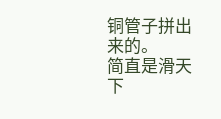铜管子拼出来的。
简直是滑天下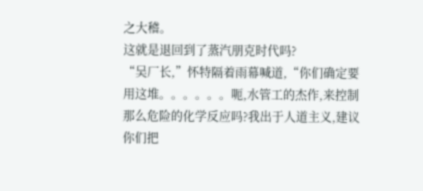之大稽。
这就是退回到了蒸汽朋克时代吗?
“吴厂长,”怀特隔着雨幕喊道,“你们确定要用这堆。。。。。。呃,水管工的杰作,来控制那么危险的化学反应吗?我出于人道主义,建议你们把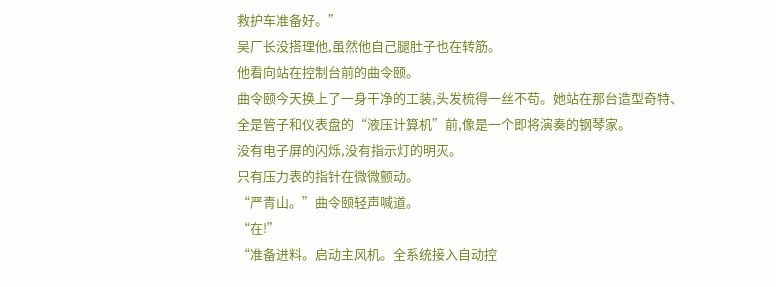救护车准备好。”
吴厂长没搭理他,虽然他自己腿肚子也在转筋。
他看向站在控制台前的曲令颐。
曲令颐今天换上了一身干净的工装,头发梳得一丝不苟。她站在那台造型奇特、全是管子和仪表盘的“液压计算机”前,像是一个即将演奏的钢琴家。
没有电子屏的闪烁,没有指示灯的明灭。
只有压力表的指针在微微颤动。
“严青山。”曲令颐轻声喊道。
“在!”
“准备进料。启动主风机。全系统接入自动控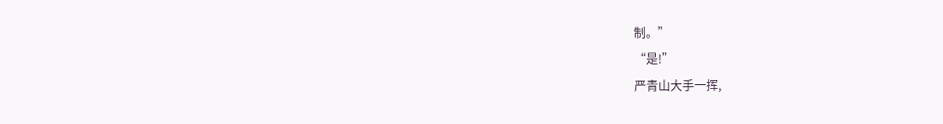制。”
“是!”
严青山大手一挥,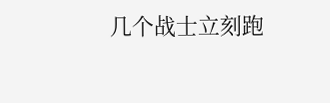几个战士立刻跑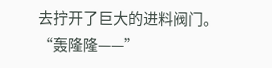去拧开了巨大的进料阀门。
“轰隆隆——”